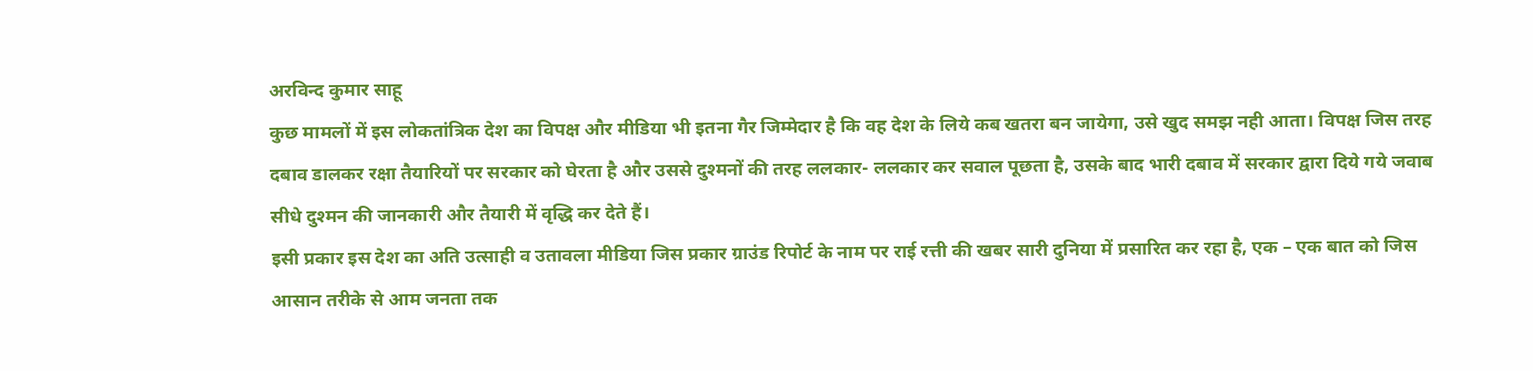अरविन्द कुमार साहू
कुछ मामलों में इस लोकतांत्रिक देश का विपक्ष और मीडिया भी इतना गैर जिम्मेदार है कि वह देश के लिये कब खतरा बन जायेगा, उसे खुद समझ नही आता। विपक्ष जिस तरह दबाव डालकर रक्षा तैयारियों पर सरकार को घेरता है और उससे दुश्मनों की तरह ललकार- ललकार कर सवाल पूछता है, उसके बाद भारी दबाव में सरकार द्वारा दिये गये जवाब सीधे दुश्मन की जानकारी और तैयारी में वृद्धि कर देते हैं।
इसी प्रकार इस देश का अति उत्साही व उतावला मीडिया जिस प्रकार ग्राउंड रिपोर्ट के नाम पर राई रत्ती की खबर सारी दुनिया में प्रसारित कर रहा है, एक – एक बात को जिस आसान तरीके से आम जनता तक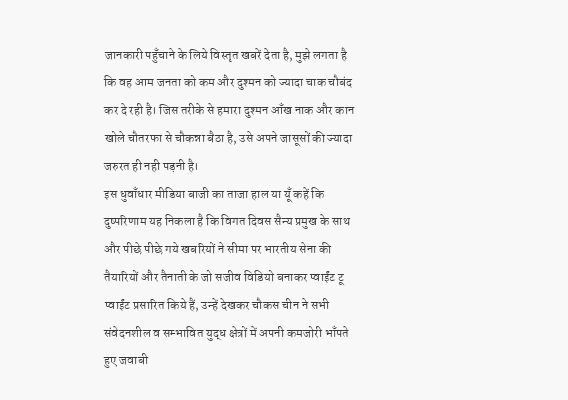जानकारी पहुँचाने के लिये विस्तृत खबरें देता है, मुझे लगता है कि वह आम जनता को कम और दुश्मन को ज्यादा चाक चौबंद कर दे रही है। जिस तरीके से हमारा दुश्मन आँख नाक और कान खोले चौतरफा से चौकन्ना बैठा है, उसे अपने जासूसों की ज्यादा जरुरत ही नही पड़नी है।
इस धुवाँधार मीडिया बाजी का ताजा हाल या यूँ कहें कि दुष्परिणाम यह निकला है कि विगत दिवस सैन्य प्रमुख के साथ और पीछे पीछे गये खबरियों ने सीमा पर भारतीय सेना की तैयारियों और तैनाती के जो सजीव विडियो बनाकर प्वाईंट टू प्वाईंट प्रसारित किये हैं, उन्हें देखकर चौकस चीन ने सभी संवेदनशील व सम्भावित युद्ध क्षेत्रों में अपनी कमजोरी भाँपते हुए जवाबी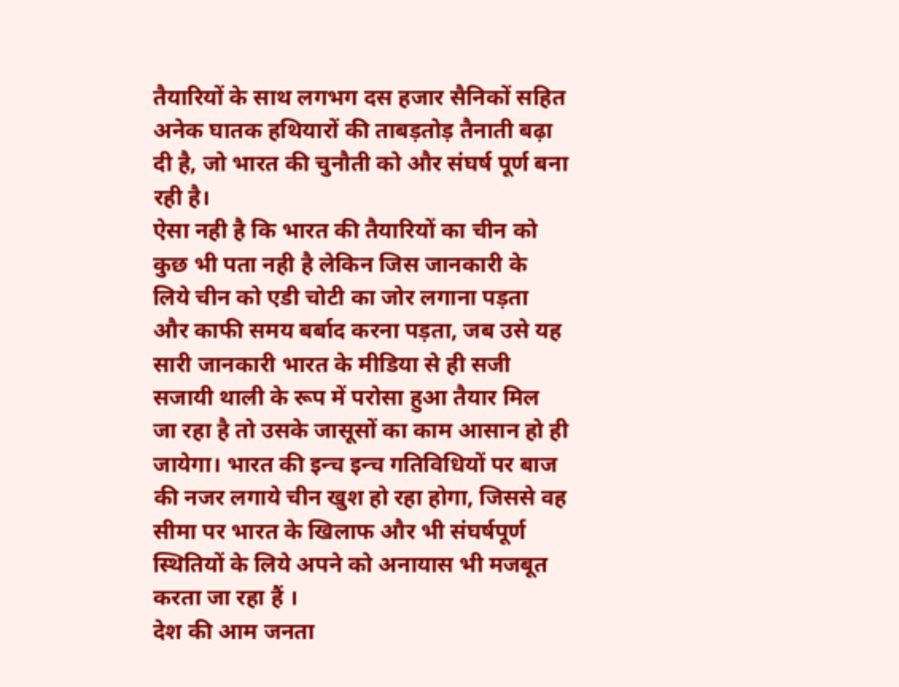तैयारियों के साथ लगभग दस हजार सैनिकों सहित अनेक घातक हथियारों की ताबड़तोड़ तैनाती बढ़ा दी है, जो भारत की चुनौती को और संघर्ष पूर्ण बना रही है।
ऐसा नही है कि भारत की तैयारियों का चीन को कुछ भी पता नही है लेकिन जिस जानकारी के लिये चीन को एडी चोटी का जोर लगाना पड़ता और काफी समय बर्बाद करना पड़ता, जब उसे यह सारी जानकारी भारत के मीडिया से ही सजी सजायी थाली के रूप में परोसा हुआ तैयार मिल जा रहा है तो उसके जासूसों का काम आसान हो ही जायेगा। भारत की इन्च इन्च गतिविधियों पर बाज की नजर लगाये चीन खुश हो रहा होगा, जिससे वह सीमा पर भारत के खिलाफ और भी संघर्षपूर्ण स्थितियों के लिये अपने को अनायास भी मजबूत करता जा रहा हैं ।
देश की आम जनता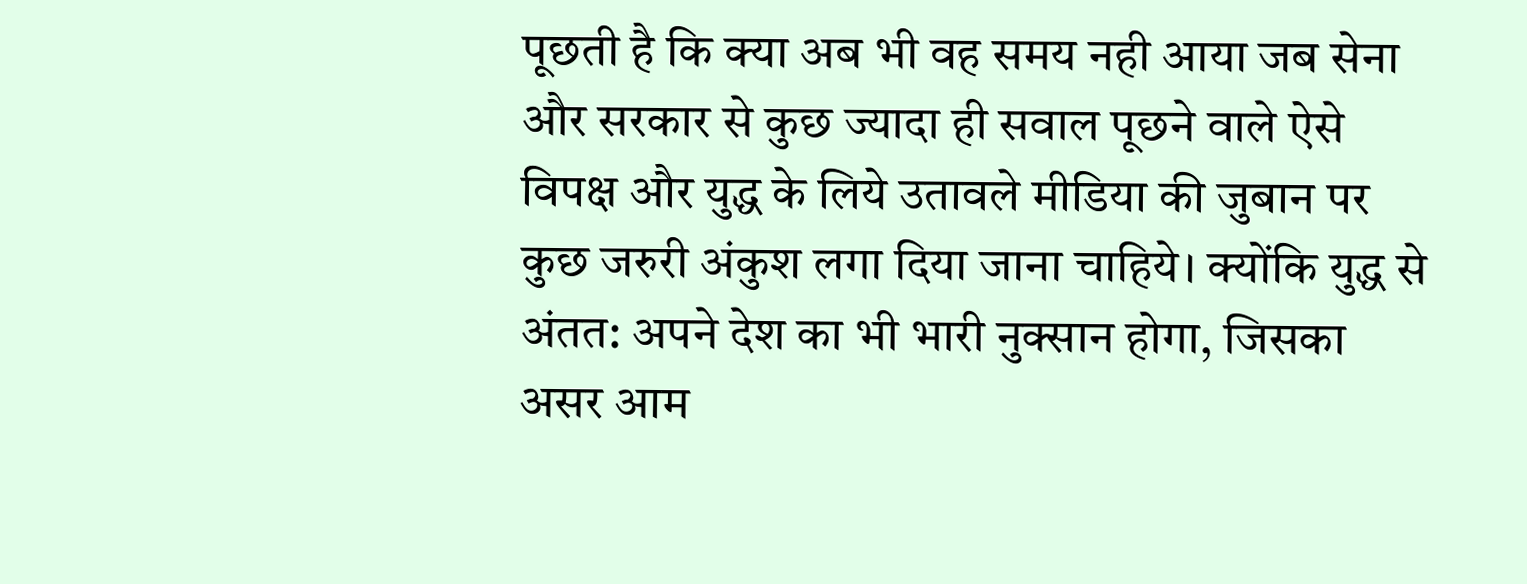पूछती है कि क्या अब भी वह समय नही आया जब सेना और सरकार से कुछ ज्यादा ही सवाल पूछने वाले ऐसे विपक्ष और युद्ध के लिये उतावले मीडिया की जुबान पर कुछ जरुरी अंकुश लगा दिया जाना चाहिये। क्योंकि युद्ध से अंतत: अपने देश का भी भारी नुक्सान होगा, जिसका असर आम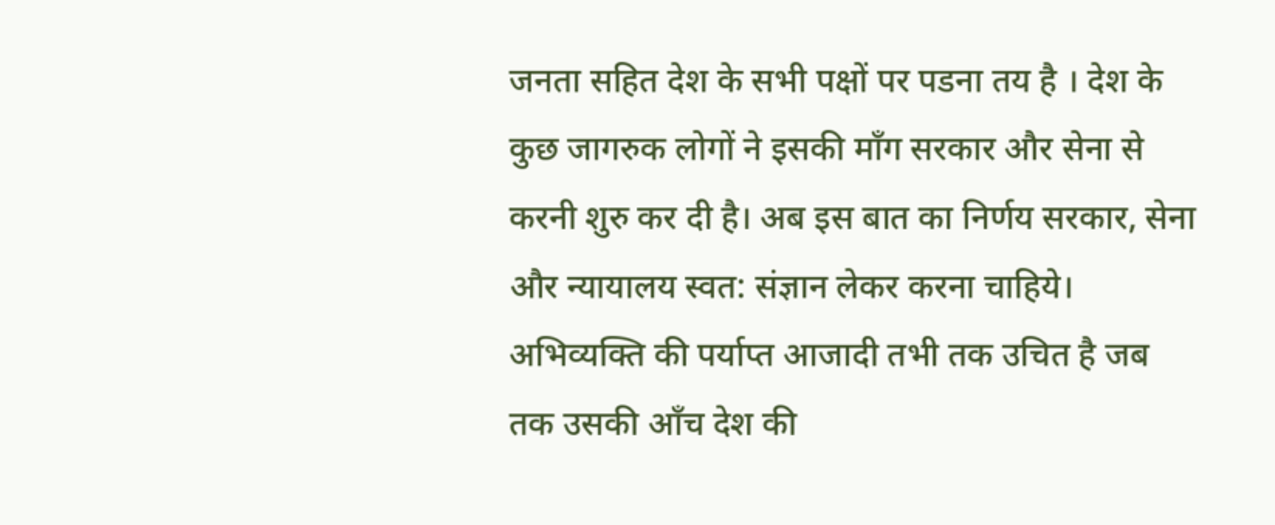जनता सहित देश के सभी पक्षों पर पडना तय है । देश के कुछ जागरुक लोगों ने इसकी माँग सरकार और सेना से करनी शुरु कर दी है। अब इस बात का निर्णय सरकार, सेना और न्यायालय स्वत: संज्ञान लेकर करना चाहिये। अभिव्यक्ति की पर्याप्त आजादी तभी तक उचित है जब तक उसकी आँच देश की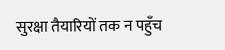सुरक्षा तैयारियों तक न पहुँच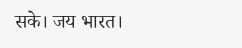सके। जय भारत।